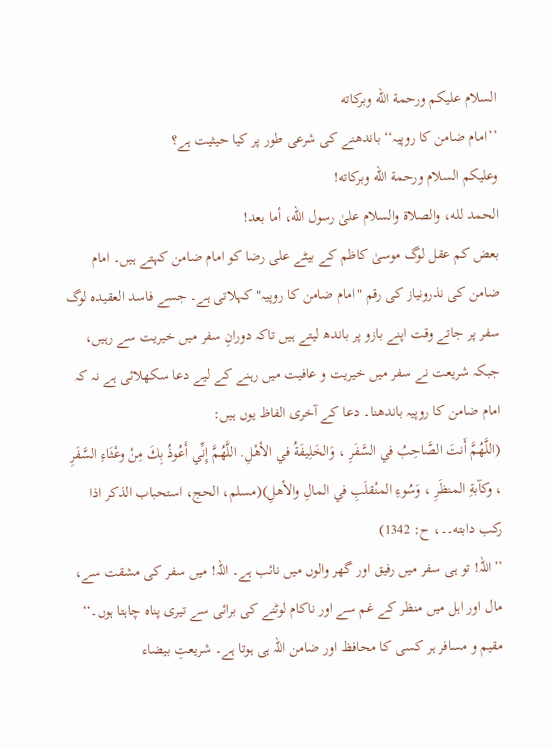السلام عليكم ورحمة الله وبركاته
’’امام ضامن کا روپیہ‘‘ باندھنے کی شرعی طور پر کیا حیثیت ہے؟
وعلیکم السلام ورحمة الله وبرکاته!
الحمد لله، والصلاة والسلام علىٰ رسول الله، أما بعد!
بعض کم عقل لوگ موسیٰ کاظم کے بیٹے علی رضا کو امام ضامن کہتے ہیں۔ امام ضامن کی نذرونیاز کی رقم "امام ضامن کا روپیہ" کہلاتی ہے۔ جسے فاسد العقیدہ لوگ سفر پر جاتے وقت اپنے بازو پر باندھ لیتے ہیں تاکہ دورانِ سفر میں خیریت سے رہیں، جبکہ شریعت نے سفر میں خیریت و عافیت میں رہنے کے لیے دعا سکھلائی ہے نہ کہ امام ضامن کا روپیہ باندھنا۔ دعا کے آخری الفاظ یوں ہیں:
(اللَّهُمَّ أَنتَ الصَّاحِبُ في السَّفَرِ ، وَالخَلِيفَةُ في الأهْلِ. اللَّهُمَّ إِنِّي أَعُوذُ بِكَ مِنْ وعْثَاءِ السَّفَرِ ، وكآبةِ المنظَرِ ، وَسُوءِ المنْقلَبِ في المالِ والأهلِ)(مسلم، الحج، استحباب الذکر اذا رکب دابته۔۔، ح: 1342)
’’اللہ! تو ہی سفر میں رفیق اور گھر والوں میں نائب ہے۔ اللہ! میں سفر کی مشقت سے، مال اور اہل میں منظر کے غم سے اور ناکام لوٹنے کی برائی سے تیری پناہ چاہتا ہوں۔‘‘
مقیم و مسافر ہر کسی کا محافظ اور ضامن اللہ ہی ہوتا ہے۔ شریعتِ بیضاء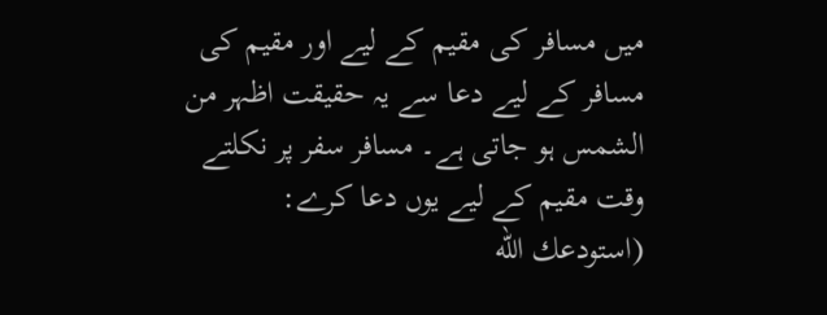میں مسافر کی مقیم کے لیے اور مقیم کی مسافر کے لیے دعا سے یہ حقیقت اظہر من الشمس ہو جاتی ہے۔ مسافر سفر پر نکلتے وقت مقیم کے لیے یوں دعا کرے:
(استودعك الله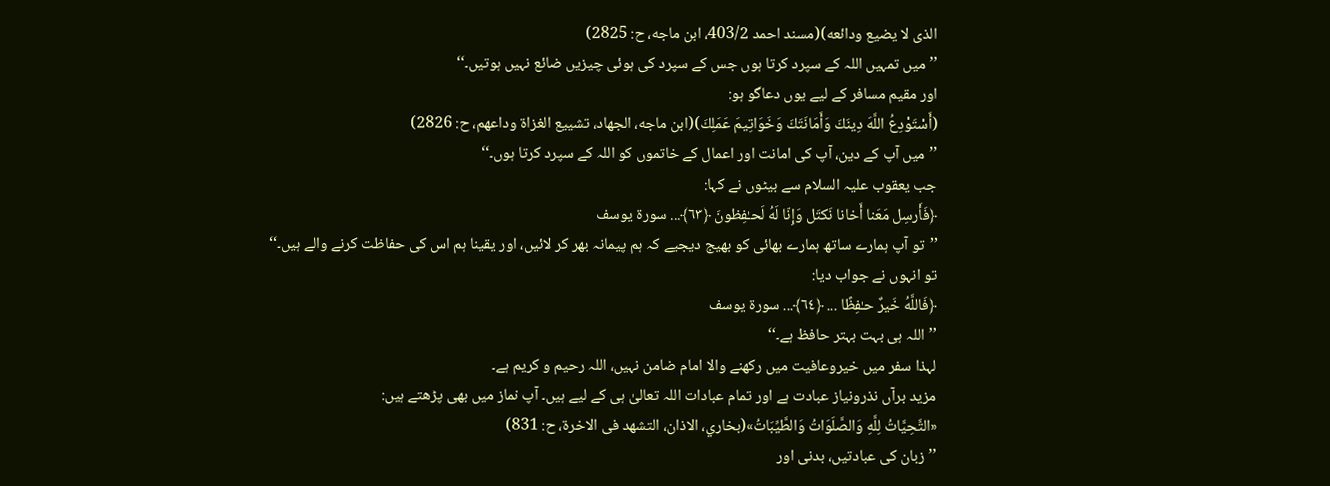الذى لا يضيع ودائعه)(مسند احمد 403/2، ابن ماجه، ح: 2825)
’’میں تمہیں اللہ کے سپرد کرتا ہوں جس کے سپرد کی ہوئی چیزیں ضائع نہیں ہوتیں۔‘‘
اور مقیم مسافر کے لیے یوں دعاگو ہو:
(أَسْتَوْدِعُ اللَّهَ دِينَكَ وَأَمَانَتَكَ وَخَوَاتِيمَ عَمَلِكَ)(ابن ماجه، الجھاد، تشییع الغزاة وداعھم، ح: 2826)
’’میں آپ کے دین، آپ کی امانت اور اعمال کے خاتموں کو اللہ کے سپرد کرتا ہوں۔‘‘
جب یعقوب علیہ السلام سے بیٹوں نے کہا:
﴿فَأَرسِل مَعَنا أَخانا نَكتَل وَإِنّا لَهُ لَحـٰفِظونَ ﴿٦٣﴾... سورة يوسف
’’تو آپ ہمارے ساتھ ہمارے بھائی کو بھیج دیجیے کہ ہم پیمانہ بھر کر لائیں، اور یقینا ہم اس کی حفاظت کرنے والے ہیں۔‘‘
تو انہوں نے جواب دیا:
﴿فَاللَّهُ خَيرٌ حـٰفِظًا ... ﴿٦٤﴾... سورة يوسف
’’اللہ ہی بہت بہتر حافظ ہے۔‘‘
لہذا سفر میں خیروعافیت میں رکھنے والا امام ضامن نہیں، اللہ رحیم و کریم ہے۔
مزید برآں نذرونیاز عبادت ہے اور تمام عبادات اللہ تعالیٰ ہی کے لیے ہیں۔ آپ نماز میں بھی پڑھتے ہیں:
«التَّحِيَّاتُ لِلَّهِ وَالصَّلَوَاتُ وَالطَّيِّبَاتُ»(بخاري، الاذان، التشھد فی الاخرة، ح: 831)
’’زبان کی عبادتیں، بدنی اور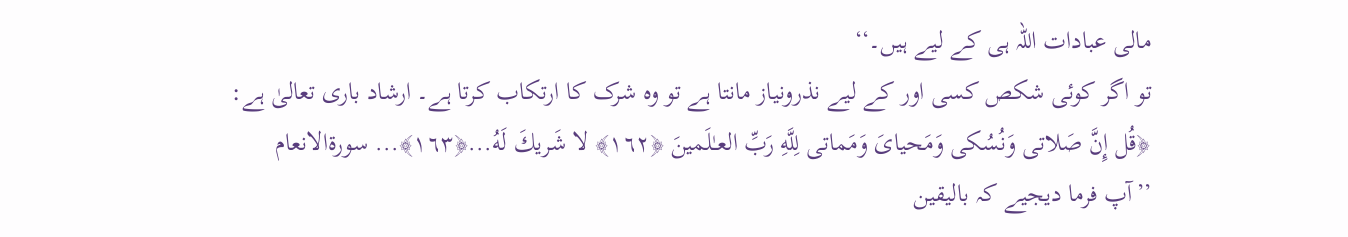مالی عبادات اللہ ہی کے لیے ہیں۔‘‘
تو اگر کوئی شکص کسی اور کے لیے نذرونیاز مانتا ہے تو وہ شرک کا ارتکاب کرتا ہے۔ ارشاد باری تعالیٰ ہے:
﴿قُل إِنَّ صَلاتى وَنُسُكى وَمَحياىَ وَمَماتى لِلَّهِ رَبِّ العـٰلَمينَ ﴿١٦٢﴾ لا شَريكَ لَهُ...﴿١٦٣﴾... سورةالانعام
’’آپ فرما دیجیے کہ بالیقین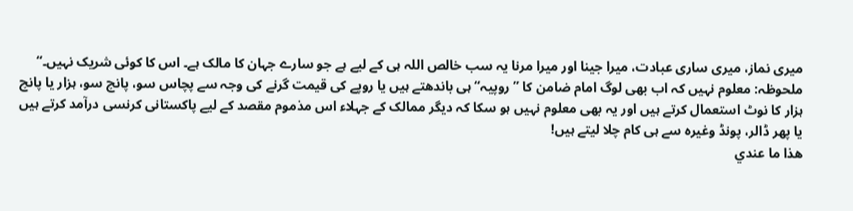میری نماز، میری ساری عبادت، میرا جینا اور میرا مرنا یہ سب خالص اللہ ہی کے لیے ہے جو سارے جہان کا مالک ہے۔ اس کا کوئی شریک نہیں۔‘‘
ملحوظہ: معلوم نہیں کہ اب بھی لوگ امام ضامن کا ’’روپیہ‘‘ ہی باندھتے ہیں یا روپے کی قیمت گرنے کی وجہ سے پچاس سو، پانچ سو، ہزار یا پانچ ہزار کا نوٹ استعمال کرتے ہیں اور یہ بھی معلوم نہیں ہو سکا کہ دیگر ممالک کے جہلاء اس مذموم مقصد کے لیے پاکستانی کرنسی درآمد کرتے ہیں یا پھر ڈالر، پونڈ وغیرہ سے ہی کام چلا لیتے ہیں!
ھذا ما عندي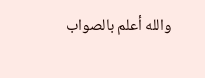والله أعلم بالصواب